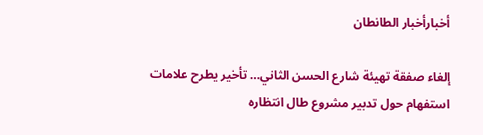أخبارأخبار الطانطان

إلغاء صفقة تهيئة شارع الحسن الثاني… تأخير يطرح علامات استفهام حول تدبير مشروع طال انتظاره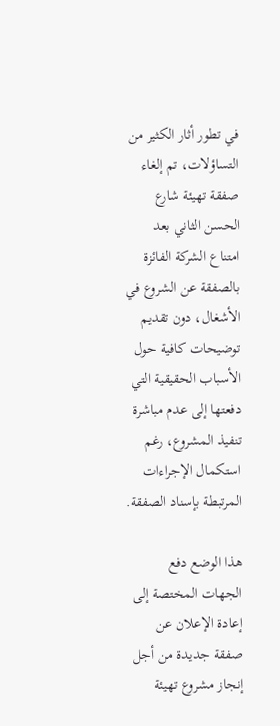في تطور أثار الكثير من التساؤلات، تم إلغاء صفقة تهيئة شارع الحسن الثاني بعد امتناع الشركة الفائزة بالصفقة عن الشروع في الأشغال، دون تقديم توضيحات كافية حول الأسباب الحقيقية التي دفعتها إلى عدم مباشرة تنفيذ المشروع، رغم استكمال الإجراءات المرتبطة بإسناد الصفقة.

هذا الوضع دفع الجهات المختصة إلى إعادة الإعلان عن صفقة جديدة من أجل إنجاز مشروع تهيئة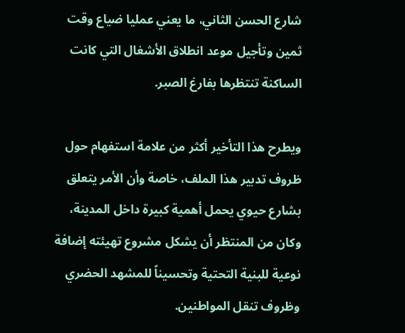شارع الحسن الثاني، ما يعني عمليا ضياع وقت ثمين وتأجيل موعد انطلاق الأشغال التي كانت الساكنة تنتظرها بفارغ الصبر.

ويطرح هذا التأخير أكثر من علامة استفهام حول ظروف تدبير هذا الملف، خاصة وأن الأمر يتعلق بشارع حيوي يحمل أهمية كبيرة داخل المدينة، وكان من المنتظر أن يشكل مشروع تهيئته إضافة نوعية للبنية التحتية وتحسيناً للمشهد الحضري وظروف تنقل المواطنين.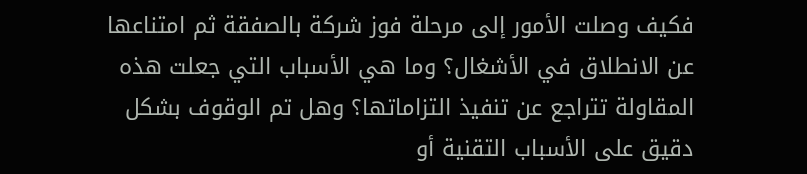فكيف وصلت الأمور إلى مرحلة فوز شركة بالصفقة ثم امتناعها عن الانطلاق في الأشغال؟ وما هي الأسباب التي جعلت هذه المقاولة تتراجع عن تنفيذ التزاماتها؟ وهل تم الوقوف بشكل دقيق على الأسباب التقنية أو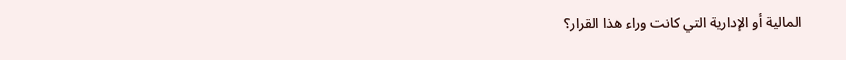المالية أو الإدارية التي كانت وراء هذا القرار؟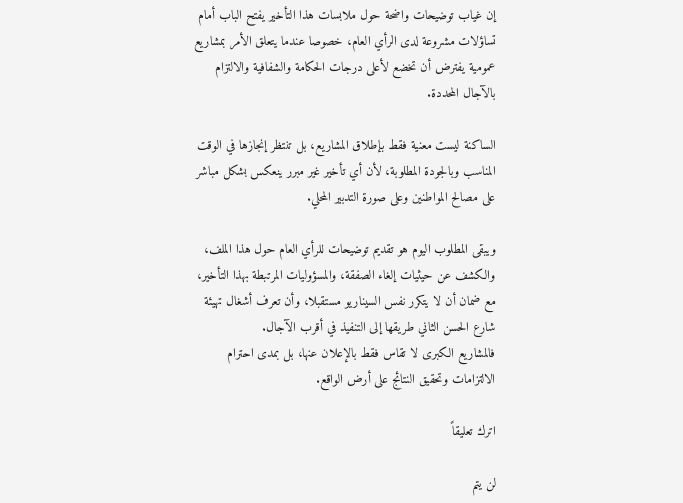إن غياب توضيحات واضحة حول ملابسات هذا التأخير يفتح الباب أمام تساؤلات مشروعة لدى الرأي العام، خصوصا عندما يتعلق الأمر بمشاريع عمومية يفترض أن تخضع لأعلى درجات الحكامة والشفافية والالتزام بالآجال المحددة.

الساكنة ليست معنية فقط بإطلاق المشاريع، بل تنتظر إنجازها في الوقت المناسب وبالجودة المطلوبة، لأن أي تأخير غير مبرر ينعكس بشكل مباشر على مصالح المواطنين وعلى صورة التدبير المحلي.

ويبقى المطلوب اليوم هو تقديم توضيحات للرأي العام حول هذا الملف، والكشف عن حيثيات إلغاء الصفقة، والمسؤوليات المرتبطة بهذا التأخير، مع ضمان أن لا يتكرر نفس السيناريو مستقبلا، وأن تعرف أشغال تهيئة شارع الحسن الثاني طريقها إلى التنفيذ في أقرب الآجال.
فالمشاريع الكبرى لا تقاس فقط بالإعلان عنها، بل بمدى احترام الالتزامات وتحقيق النتائج على أرض الواقع.

اترك تعليقاً

لن يتم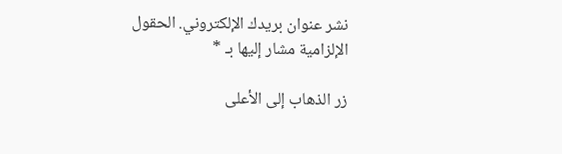نشر عنوان بريدك الإلكتروني. الحقول الإلزامية مشار إليها بـ *

زر الذهاب إلى الأعلى